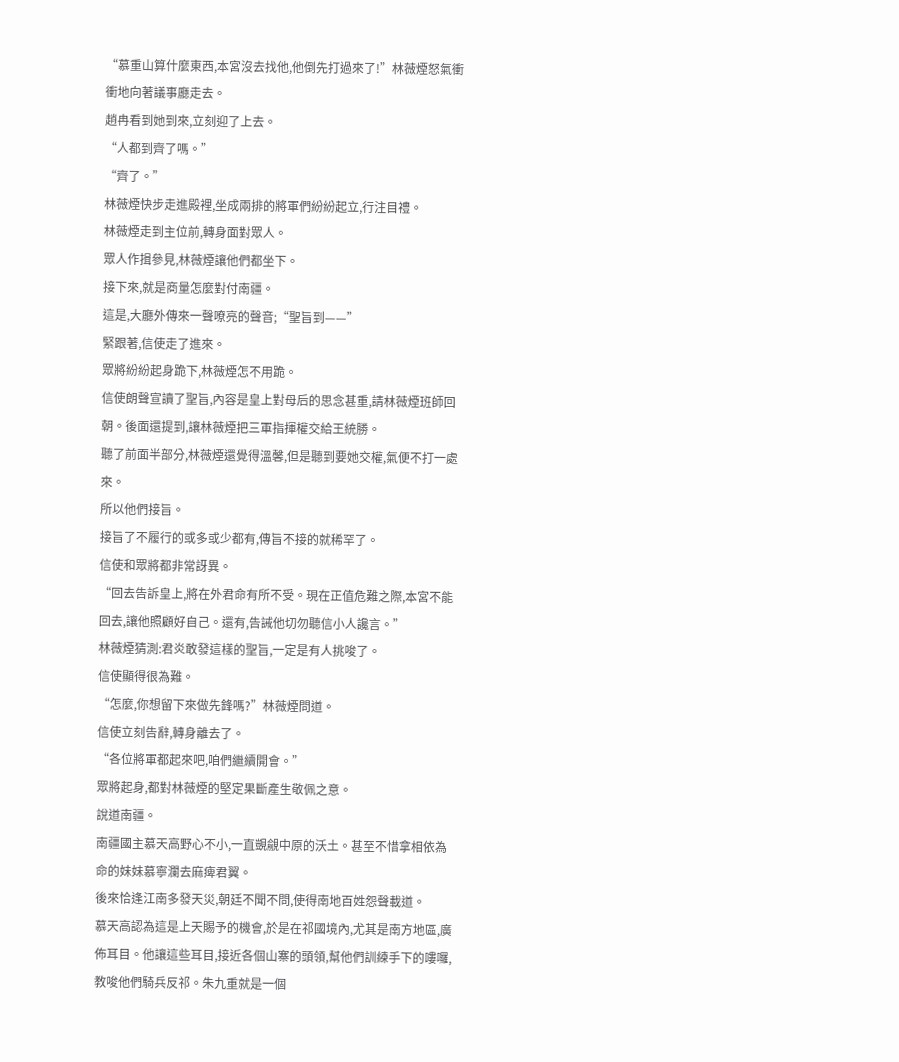“慕重山算什麼東西,本宮沒去找他,他倒先打過來了!”林薇煙怒氣衝衝地向著議事廳走去。
趙冉看到她到來,立刻迎了上去。
“人都到齊了嗎。”
“齊了。”
林薇煙快步走進殿裡,坐成兩排的將軍們紛紛起立,行注目禮。
林薇煙走到主位前,轉身面對眾人。
眾人作揖參見,林薇煙讓他們都坐下。
接下來,就是商量怎麼對付南疆。
這是,大廳外傳來一聲嘹亮的聲音;“聖旨到——”
緊跟著,信使走了進來。
眾將紛紛起身跪下,林薇煙怎不用跪。
信使朗聲宣讀了聖旨,內容是皇上對母后的思念甚重,請林薇煙班師回朝。後面還提到,讓林薇煙把三軍指揮權交給王統勝。
聽了前面半部分,林薇煙還覺得溫馨,但是聽到要她交權,氣便不打一處來。
所以他們接旨。
接旨了不履行的或多或少都有,傳旨不接的就稀罕了。
信使和眾將都非常訝異。
“回去告訴皇上,將在外君命有所不受。現在正值危難之際,本宮不能回去,讓他照顧好自己。還有,告誡他切勿聽信小人讒言。”
林薇煙猜測:君炎敢發這樣的聖旨,一定是有人挑唆了。
信使顯得很為難。
“怎麼,你想留下來做先鋒嗎?”林薇煙問道。
信使立刻告辭,轉身離去了。
“各位將軍都起來吧,咱們繼續開會。”
眾將起身,都對林薇煙的堅定果斷產生敬佩之意。
說道南疆。
南疆國主慕天高野心不小,一直覬覦中原的沃土。甚至不惜拿相依為命的妹妹慕寧瀾去麻痺君翼。
後來恰逢江南多發天災,朝廷不聞不問,使得南地百姓怨聲載道。
慕天高認為這是上天賜予的機會,於是在祁國境內,尤其是南方地區,廣佈耳目。他讓這些耳目,接近各個山寨的頭領,幫他們訓練手下的嘍囉,教唆他們騎兵反祁。朱九重就是一個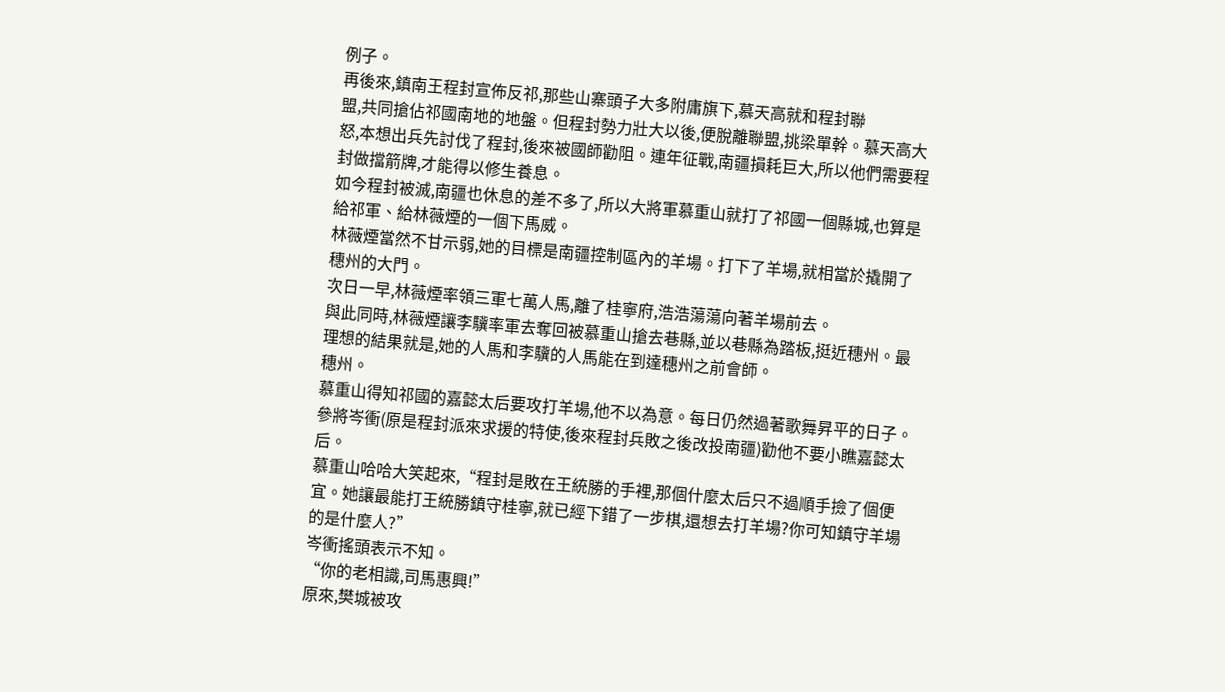例子。
再後來,鎮南王程封宣佈反祁,那些山寨頭子大多附庸旗下,慕天高就和程封聯
盟,共同搶佔祁國南地的地盤。但程封勢力壯大以後,便脫離聯盟,挑梁單幹。慕天高大怒,本想出兵先討伐了程封,後來被國師勸阻。連年征戰,南疆損耗巨大,所以他們需要程封做擋箭牌,才能得以修生養息。
如今程封被滅,南疆也休息的差不多了,所以大將軍慕重山就打了祁國一個縣城,也算是給祁軍、給林薇煙的一個下馬威。
林薇煙當然不甘示弱,她的目標是南疆控制區內的羊場。打下了羊場,就相當於撬開了穗州的大門。
次日一早,林薇煙率領三軍七萬人馬,離了桂寧府,浩浩蕩蕩向著羊場前去。
與此同時,林薇煙讓李驥率軍去奪回被慕重山搶去巷縣,並以巷縣為踏板,挺近穗州。最理想的結果就是,她的人馬和李驥的人馬能在到達穗州之前會師。
穗州。
慕重山得知祁國的嘉懿太后要攻打羊場,他不以為意。每日仍然過著歌舞昇平的日子。
參將岑衝(原是程封派來求援的特使,後來程封兵敗之後改投南疆)勸他不要小瞧嘉懿太后。
慕重山哈哈大笑起來,“程封是敗在王統勝的手裡,那個什麼太后只不過順手撿了個便宜。她讓最能打王統勝鎮守桂寧,就已經下錯了一步棋,還想去打羊場?你可知鎮守羊場的是什麼人?”
岑衝搖頭表示不知。
“你的老相識,司馬惠興!”
原來,樊城被攻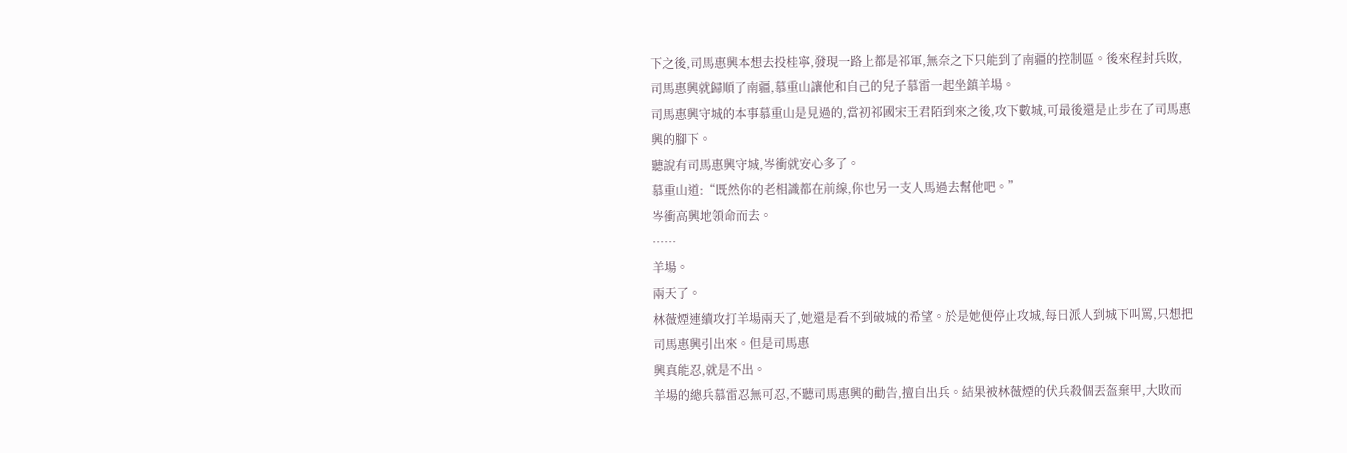下之後,司馬惠興本想去投桂寧,發現一路上都是祁軍,無奈之下只能到了南疆的控制區。後來程封兵敗,司馬惠興就歸順了南疆,慕重山讓他和自己的兒子慕雷一起坐鎮羊場。
司馬惠興守城的本事慕重山是見過的,當初祁國宋王君陌到來之後,攻下數城,可最後還是止步在了司馬惠興的腳下。
聽說有司馬惠興守城,岑衝就安心多了。
慕重山道:“既然你的老相識都在前線,你也另一支人馬過去幫他吧。”
岑衝高興地領命而去。
……
羊場。
兩天了。
林薇煙連續攻打羊場兩天了,她還是看不到破城的希望。於是她便停止攻城,每日派人到城下叫罵,只想把司馬惠興引出來。但是司馬惠
興真能忍,就是不出。
羊場的總兵慕雷忍無可忍,不聽司馬惠興的勸告,擅自出兵。結果被林薇煙的伏兵殺個丟盔棄甲,大敗而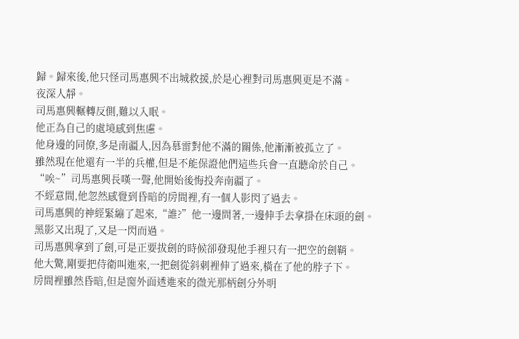歸。歸來後,他只怪司馬惠興不出城救援,於是心裡對司馬惠興更是不滿。
夜深人靜。
司馬惠興輾轉反側,難以入眠。
他正為自己的處境感到焦慮。
他身邊的同僚,多是南疆人,因為慕雷對他不滿的關係,他漸漸被孤立了。
雖然現在他還有一半的兵權,但是不能保證他們這些兵會一直聽命於自己。
“唉~”司馬惠興長嘆一聲,他開始後悔投奔南疆了。
不經意間,他忽然感覺到昏暗的房間裡,有一個人影閃了過去。
司馬惠興的神經緊繃了起來,“誰?”他一邊問著,一邊伸手去拿掛在床頭的劍。
黑影又出現了,又是一閃而過。
司馬惠興拿到了劍,可是正要拔劍的時候卻發現他手裡只有一把空的劍鞘。
他大驚,剛要把侍衛叫進來,一把劍從斜刺裡伸了過來,橫在了他的脖子下。
房間裡雖然昏暗,但是窗外面透進來的微光那柄劍分外明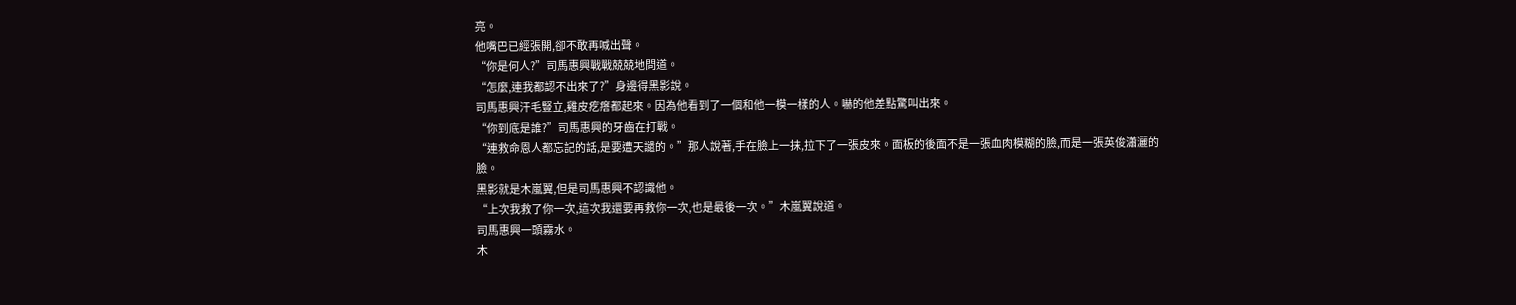亮。
他嘴巴已經張開,卻不敢再喊出聲。
“你是何人?”司馬惠興戰戰兢兢地問道。
“怎麼,連我都認不出來了?”身邊得黑影說。
司馬惠興汗毛豎立,雞皮疙瘩都起來。因為他看到了一個和他一模一樣的人。嚇的他差點驚叫出來。
“你到底是誰?”司馬惠興的牙齒在打戰。
“連救命恩人都忘記的話,是要遭天譴的。”那人說著,手在臉上一抹,拉下了一張皮來。面板的後面不是一張血肉模糊的臉,而是一張英俊瀟灑的臉。
黑影就是木嵐翼,但是司馬惠興不認識他。
“上次我救了你一次,這次我還要再救你一次,也是最後一次。”木嵐翼說道。
司馬惠興一頭霧水。
木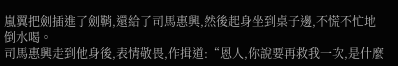嵐翼把劍插進了劍鞘,還給了司馬惠興,然後起身坐到桌子邊,不慌不忙地倒水喝。
司馬惠興走到他身後,表情敬畏,作揖道:“恩人,你說要再救我一次,是什麼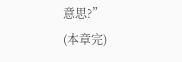意思?”
(本章完)